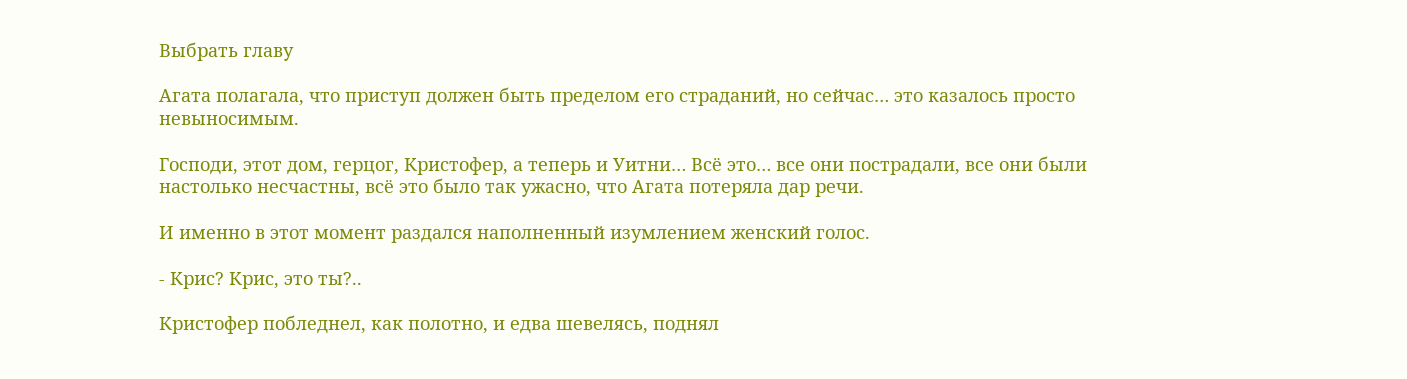Выбрать главу

Агата полагала, что приступ должен быть пределом его страданий, но сейчас… это казалось просто невыносимым.

Господи, этот дом, герцог, Кристофер, а теперь и Уитни… Всё это… все они пострадали, все они были настолько несчастны, всё это было так ужасно, что Агата потеряла дар речи.

И именно в этот момент раздался наполненный изумлением женский голос.

- Крис? Крис, это ты?..

Кристофер побледнел, как полотно, и едва шевелясь, поднял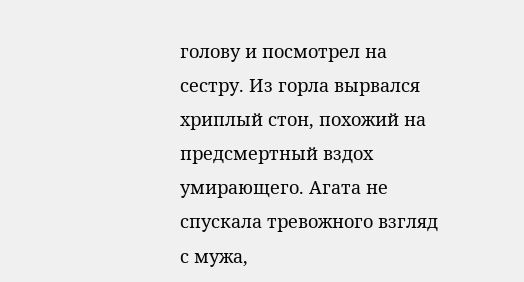голову и посмотрел на сестру. Из горла вырвался хриплый стон, похожий на предсмертный вздох умирающего. Агата не спускала тревожного взгляд с мужа,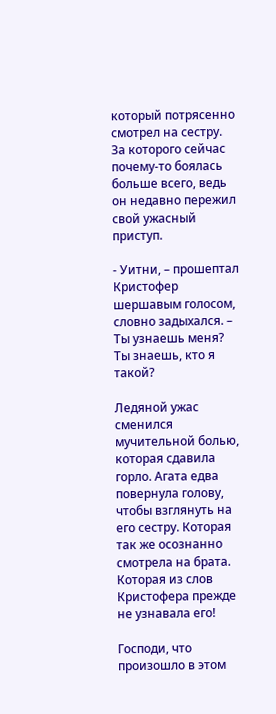который потрясенно смотрел на сестру. За которого сейчас почему-то боялась больше всего, ведь он недавно пережил свой ужасный приступ.

- Уитни, – прошептал Кристофер шершавым голосом, словно задыхался. – Ты узнаешь меня? Ты знаешь, кто я такой?

Ледяной ужас сменился мучительной болью, которая сдавила горло. Агата едва повернула голову, чтобы взглянуть на его сестру. Которая так же осознанно смотрела на брата. Которая из слов Кристофера прежде не узнавала его!

Господи, что произошло в этом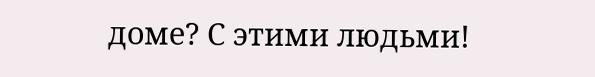доме? С этими людьми!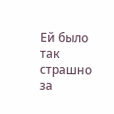Ей было так страшно за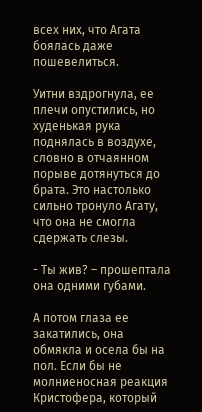всех них, что Агата боялась даже пошевелиться.

Уитни вздрогнула, ее плечи опустились, но худенькая рука поднялась в воздухе, словно в отчаянном порыве дотянуться до брата. Это настолько сильно тронуло Агату, что она не смогла сдержать слезы.

- Ты жив? – прошептала она одними губами.

А потом глаза ее закатились, она обмякла и осела бы на пол. Если бы не молниеносная реакция Кристофера, который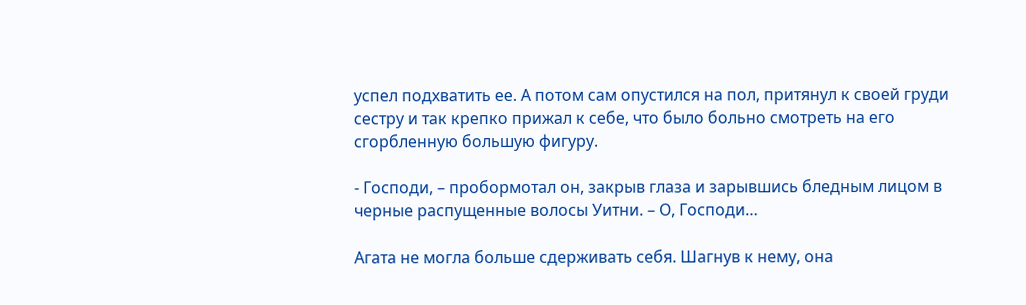успел подхватить ее. А потом сам опустился на пол, притянул к своей груди сестру и так крепко прижал к себе, что было больно смотреть на его сгорбленную большую фигуру.

- Господи, – пробормотал он, закрыв глаза и зарывшись бледным лицом в черные распущенные волосы Уитни. – О, Господи…

Агата не могла больше сдерживать себя. Шагнув к нему, она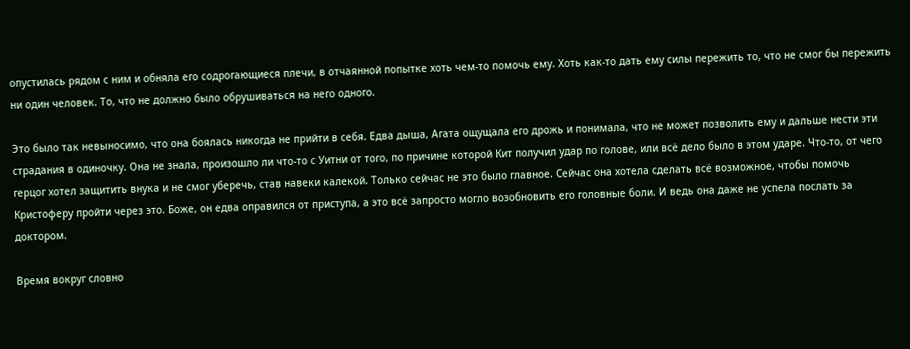опустилась рядом с ним и обняла его содрогающиеся плечи, в отчаянной попытке хоть чем-то помочь ему. Хоть как-то дать ему силы пережить то, что не смог бы пережить ни один человек. То, что не должно было обрушиваться на него одного.

Это было так невыносимо, что она боялась никогда не прийти в себя. Едва дыша, Агата ощущала его дрожь и понимала, что не может позволить ему и дальше нести эти страдания в одиночку. Она не знала, произошло ли что-то с Уитни от того, по причине которой Кит получил удар по голове, или всё дело было в этом ударе. Что-то, от чего герцог хотел защитить внука и не смог уберечь, став навеки калекой. Только сейчас не это было главное. Сейчас она хотела сделать всё возможное, чтобы помочь Кристоферу пройти через это. Боже, он едва оправился от приступа, а это всё запросто могло возобновить его головные боли. И ведь она даже не успела послать за доктором.

Время вокруг словно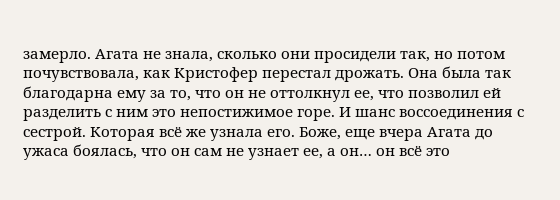замерло. Агата не знала, сколько они просидели так, но потом почувствовала, как Кристофер перестал дрожать. Она была так благодарна ему за то, что он не оттолкнул ее, что позволил ей разделить с ним это непостижимое горе. И шанс воссоединения с сестрой. Которая всё же узнала его. Боже, еще вчера Агата до ужаса боялась, что он сам не узнает ее, а он… он всё это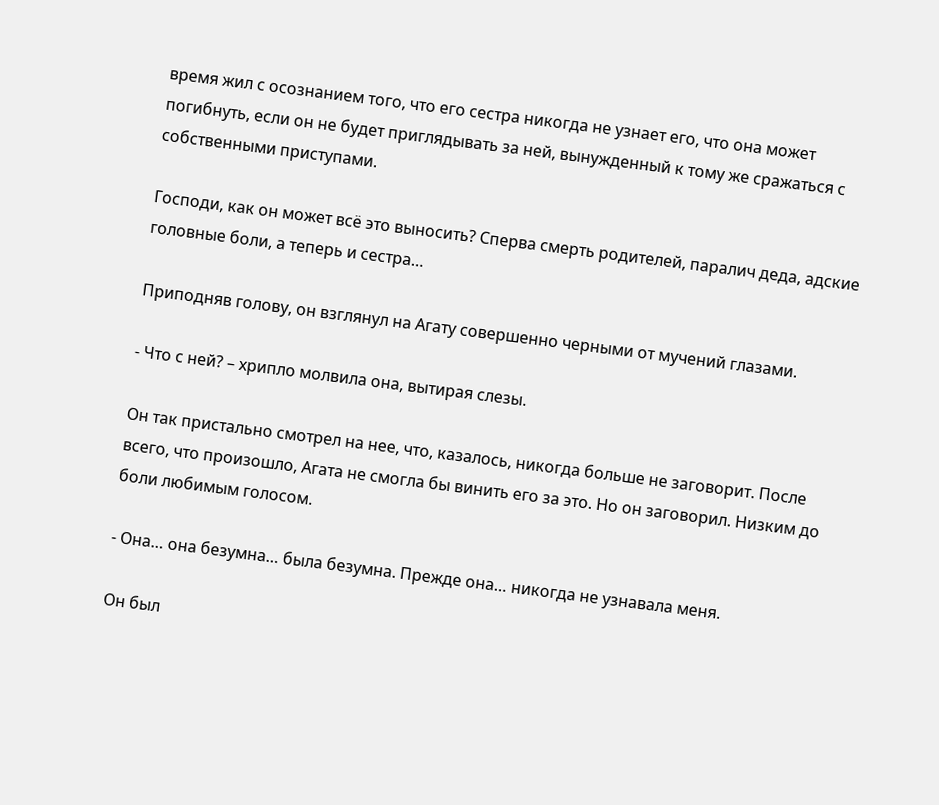время жил с осознанием того, что его сестра никогда не узнает его, что она может погибнуть, если он не будет приглядывать за ней, вынужденный к тому же сражаться с собственными приступами.

Господи, как он может всё это выносить? Сперва смерть родителей, паралич деда, адские головные боли, а теперь и сестра…

Приподняв голову, он взглянул на Агату совершенно черными от мучений глазами.

- Что с ней? – хрипло молвила она, вытирая слезы.

Он так пристально смотрел на нее, что, казалось, никогда больше не заговорит. После всего, что произошло, Агата не смогла бы винить его за это. Но он заговорил. Низким до боли любимым голосом.

- Она… она безумна… была безумна. Прежде она… никогда не узнавала меня.

Он был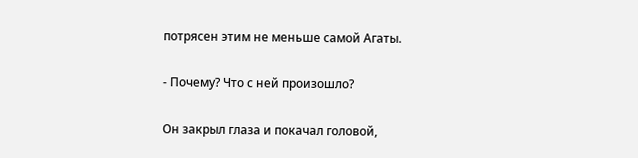потрясен этим не меньше самой Агаты.

- Почему? Что с ней произошло?

Он закрыл глаза и покачал головой,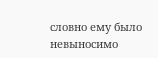словно ему было невыносимо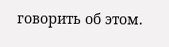говорить об этом.